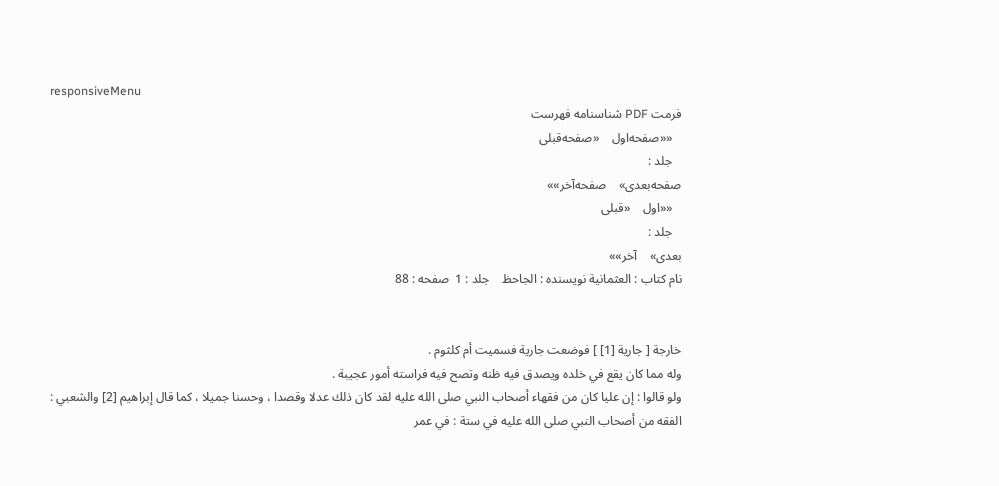responsiveMenu
فرمت PDF شناسنامه فهرست
   ««صفحه‌اول    «صفحه‌قبلی
   جلد :
صفحه‌بعدی»    صفحه‌آخر»»
   ««اول    «قبلی
   جلد :
بعدی»    آخر»»
نام کتاب : العثمانية نویسنده : الجاحظ    جلد : 1  صفحه : 88


خارجة [ جارية [1] ] فوضعت جارية فسميت أم كلثوم .
وله مما كان يقع في خلده ويصدق فيه ظنه وتصح فيه فراسته أمور عجيبة .
ولو قالوا : إن عليا كان من فقهاء أصحاب النبي صلى الله عليه لقد كان ذلك عدلا وقصدا ، وحسنا جميلا ، كما قال إبراهيم [2] والشعبي : الفقه من أصحاب النبي صلى الله عليه في ستة : في عمر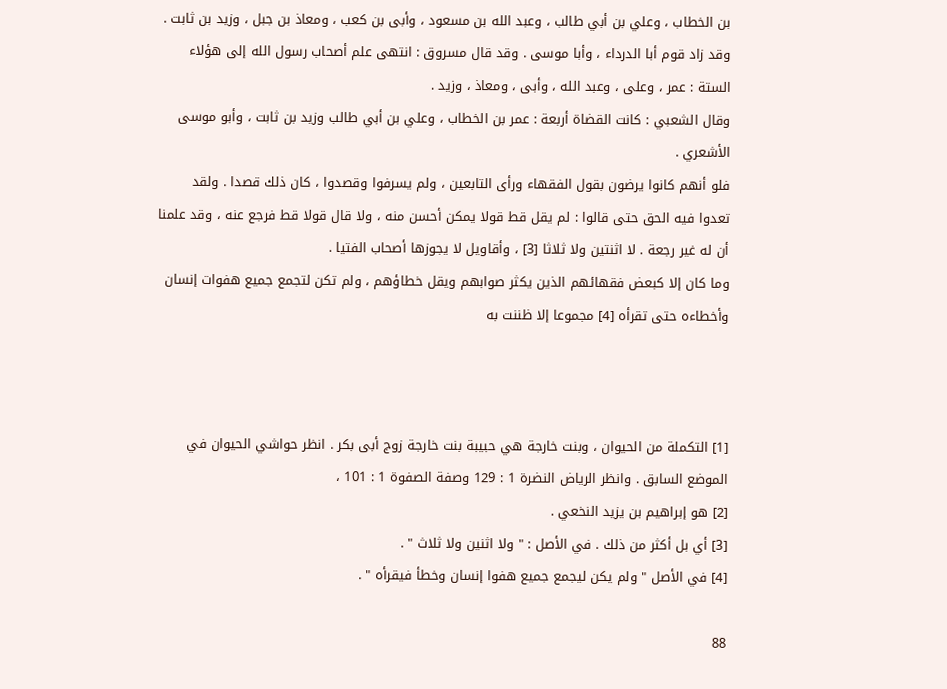بن الخطاب ، وعلي بن أبي طالب ، وعبد الله بن مسعود ، وأبى بن كعب ، ومعاذ بن جبل ، وزيد بن ثابت .
وقد زاد قوم أبا الدرداء ، وأبا موسى . وقد قال مسروق : انتهى علم أصحاب رسول الله إلى هؤلاء الستة : عمر ، وعلى ، وعبد الله ، وأبى ، ومعاذ ، وزيد .
وقال الشعبي : كانت القضاة أربعة : عمر بن الخطاب ، وعلي بن أبي طالب وزيد بن ثابت ، وأبو موسى الأشعري .
فلو أنهم كانوا يرضون بقول الفقهاء ورأى التابعين ، ولم يسرفوا وقصدوا ، كان ذلك قصدا . ولقد تعدوا فيه الحق حتى قالوا : لم يقل قط قولا يمكن أحسن منه ، ولا قال قولا قط فرجع عنه ، وقد علمنا أن له غير رجعة . لا اثنتين ولا ثلاثا [3] ، وأقاويل لا يجوزها أصحاب الفتيا .
وما كان إلا كبعض فقهائهم الذين يكثر صوابهم ويقل خطاؤهم ، ولم تكن لتجمع جميع هفوات إنسان وأخطاءه حتى تقرأه [4] مجموعا إلا ظننت به



[1] التكملة من الحيوان ، وبنت خارجة هي حبيبة بنت خارجة زوج أبى بكر . انظر حواشي الحيوان في الموضع السابق . وانظر الرياض النضرة 1 : 129 وصفة الصفوة 1 : 101 ،
[2] هو إبراهيم بن يزيد النخعي .
[3] أي بل أكثر من ذلك . في الأصل : " ولا اثنين ولا ثلاث " .
[4] في الأصل " ولم يكن ليجمع جميع هفوا إنسان وخطأ فيقرأه " .

88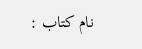نام کتاب :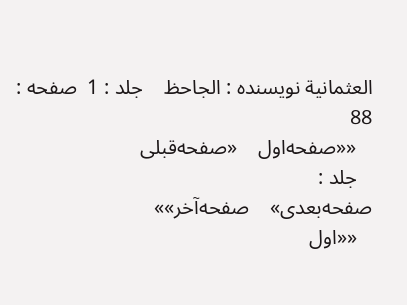العثمانية نویسنده : الجاحظ    جلد : 1  صفحه : 88
   ««صفحه‌اول    «صفحه‌قبلی
   جلد :
صفحه‌بعدی»    صفحه‌آخر»»
   ««اول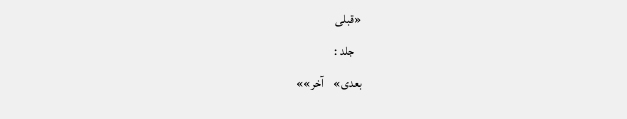«قبلی
   جلد :
بعدی»    آخر»»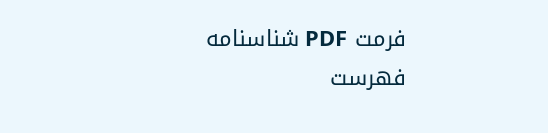فرمت PDF شناسنامه فهرست